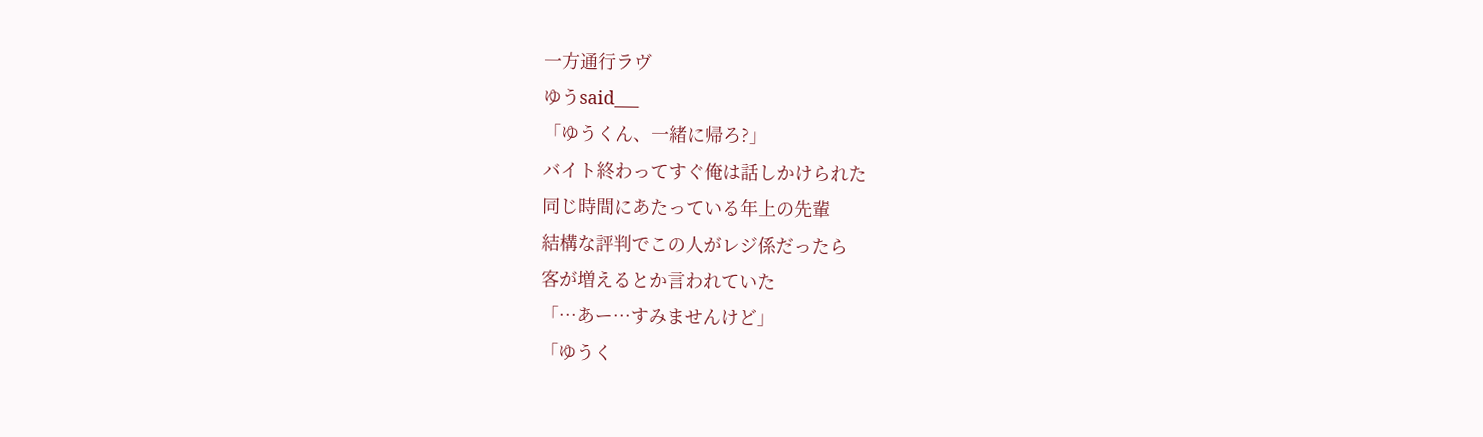一方通行ラヴ
ゆうsaid___
「ゆうくん、一緒に帰ろ?」
バイト終わってすぐ俺は話しかけられた
同じ時間にあたっている年上の先輩
結構な評判でこの人がレジ係だったら
客が増えるとか言われていた
「…あー…すみませんけど」
「ゆうく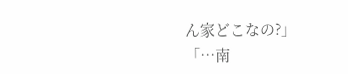ん家どこなの?」
「…南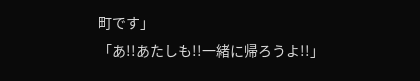町です」
「あ!!あたしも!!一緒に帰ろうよ!!」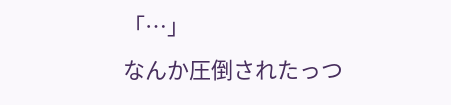「…」
なんか圧倒されたっつ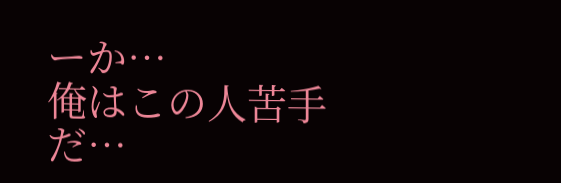ーか…
俺はこの人苦手だ…